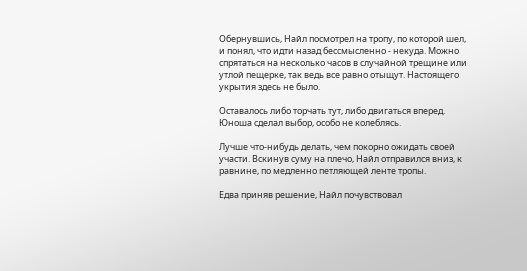Обернувшись, Найл посмотрел на тропу, по которой шел, и понял, что идти назад бессмысленно - некуда. Можно спрятаться на несколько часов в случайной трещине или утлой пещерке, так ведь все равно отыщут. Настоящего укрытия здесь не было.

Оставалось либо торчать тут, либо двигаться вперед. Юноша сделал выбор, особо не колеблясь.

Лучше что-нибудь делать, чем покорно ожидать своей участи. Вскинув суму на плечо, Найл отправился вниз, к равнине, по медленно петляющей ленте тропы.

Едва приняв решение, Найл почувствовал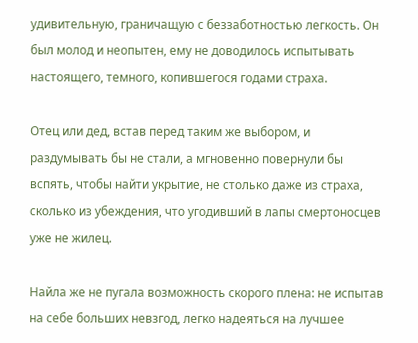удивительную, граничащую с беззаботностью легкость. Он был молод и неопытен, ему не доводилось испытывать настоящего, темного, копившегося годами страха.

Отец или дед, встав перед таким же выбором, и раздумывать бы не стали, а мгновенно повернули бы вспять, чтобы найти укрытие, не столько даже из страха, сколько из убеждения, что угодивший в лапы смертоносцев уже не жилец.

Найла же не пугала возможность скорого плена: не испытав на себе больших невзгод, легко надеяться на лучшее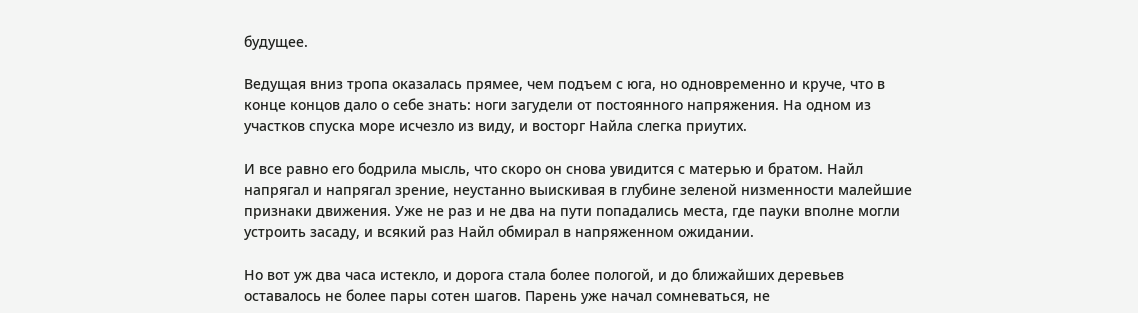будущее.

Ведущая вниз тропа оказалась прямее, чем подъем с юга, но одновременно и круче, что в конце концов дало о себе знать: ноги загудели от постоянного напряжения. На одном из участков спуска море исчезло из виду, и восторг Найла слегка приутих.

И все равно его бодрила мысль, что скоро он снова увидится с матерью и братом. Найл напрягал и напрягал зрение, неустанно выискивая в глубине зеленой низменности малейшие признаки движения. Уже не раз и не два на пути попадались места, где пауки вполне могли устроить засаду, и всякий раз Найл обмирал в напряженном ожидании.

Но вот уж два часа истекло, и дорога стала более пологой, и до ближайших деревьев оставалось не более пары сотен шагов. Парень уже начал сомневаться, не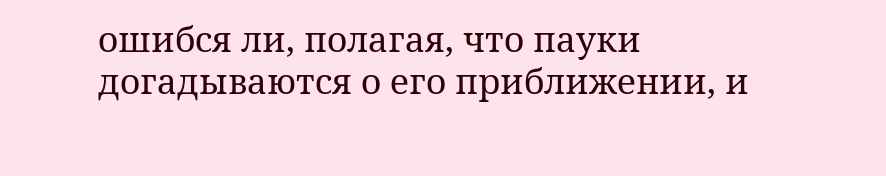ошибся ли, полагая, что пауки догадываются о его приближении, и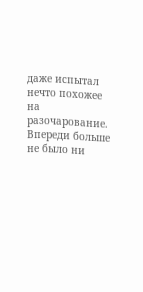даже испытал нечто похожее на разочарование. Впереди больше не было ни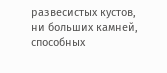развесистых кустов, ни больших камней, способных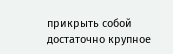прикрыть собой достаточно крупное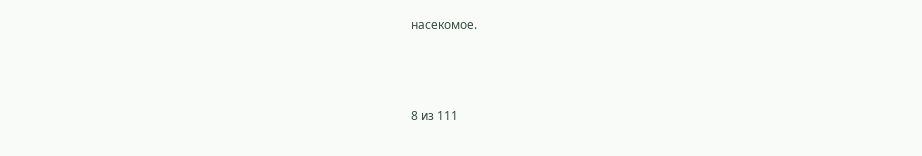насекомое.



8 из 111